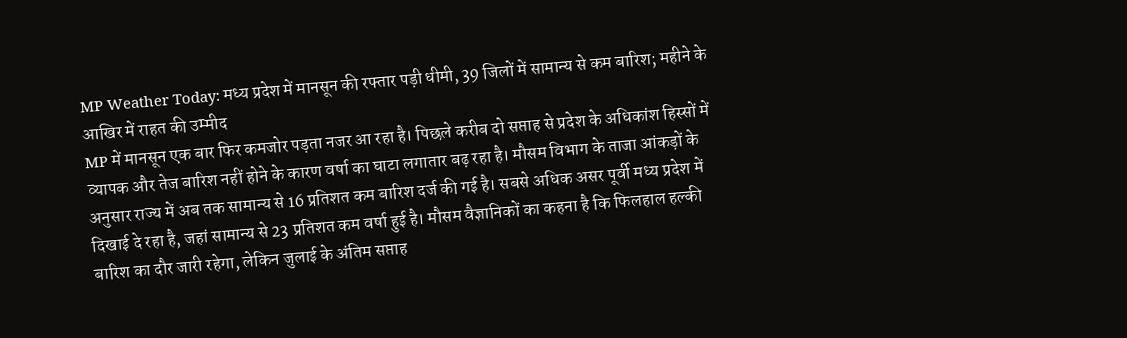MP Weather Today: मध्य प्रदेश में मानसून की रफ्तार पड़ी धीमी, 39 जिलों में सामान्य से कम बारिश; महीने के आखिर में राहत की उम्मीद
MP में मानसून एक बार फिर कमजोर पड़ता नजर आ रहा है। पिछले करीब दो सप्ताह से प्रदेश के अधिकांश हिस्सों में व्यापक और तेज बारिश नहीं होने के कारण वर्षा का घाटा लगातार बढ़ रहा है। मौसम विभाग के ताजा आंकड़ों के अनुसार राज्य में अब तक सामान्य से 16 प्रतिशत कम बारिश दर्ज की गई है। सबसे अधिक असर पूर्वी मध्य प्रदेश में दिखाई दे रहा है, जहां सामान्य से 23 प्रतिशत कम वर्षा हुई है। मौसम वैज्ञानिकों का कहना है कि फिलहाल हल्की बारिश का दौर जारी रहेगा, लेकिन जुलाई के अंतिम सप्ताह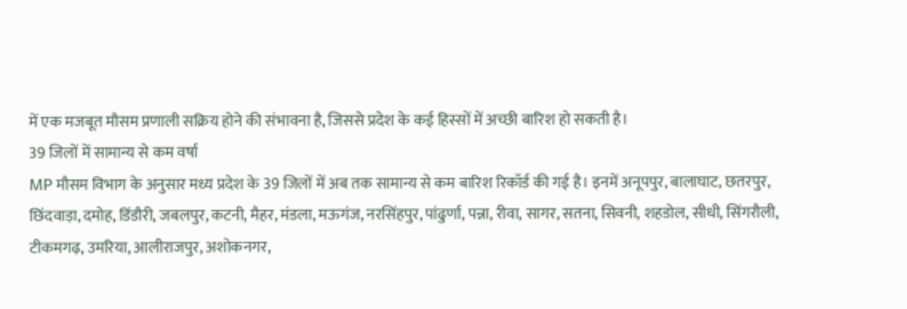में एक मजबूत मौसम प्रणाली सक्रिय होने की संभावना है, जिससे प्रदेश के कई हिस्सों में अच्छी बारिश हो सकती है।
39 जिलों में सामान्य से कम वर्षा
MP मौसम विभाग के अनुसार मध्य प्रदेश के 39 जिलों में अब तक सामान्य से कम बारिश रिकॉर्ड की गई है। इनमें अनूपपुर, बालाघाट, छतरपुर, छिंदवाड़ा, दमोह, डिंडौरी, जबलपुर, कटनी, मैहर, मंडला, मऊगंज, नरसिंहपुर, पांढुर्णा, पन्ना, रीवा, सागर, सतना, सिवनी, शहडोल, सीधी, सिंगरौली, टीकमगढ़, उमरिया, आलीराजपुर, अशोकनगर,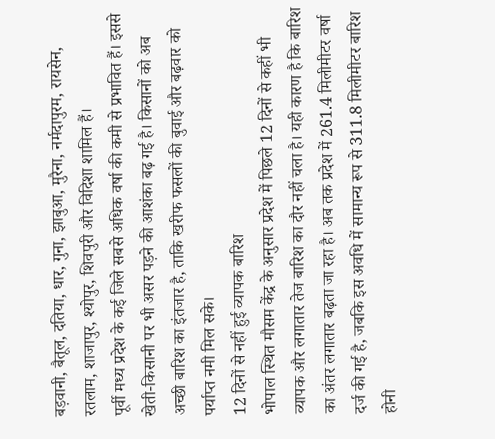बड़वानी, बैतूल, दतिया, धार, गुना, झाबुआ, मुरैना, नर्मदापुरम, रायसेन, रतलाम, शाजापुर, श्योपुर, शिवपुरी और विदिशा शामिल हैं।
पूर्वी मध्य प्रदेश के कई जिले सबसे अधिक वर्षा की कमी से प्रभावित हैं। इससे खेती-किसानी पर भी असर पड़ने की आशंका बढ़ गई है। किसानों को अब अच्छी बारिश का इंतजार है, ताकि खरीफ फसलों की बुवाई और बढ़वार को पर्याप्त नमी मिल सके।
12 दिनों से नहीं हुई व्यापक बारिश
भोपाल स्थित मौसम केंद्र के अनुसार प्रदेश में पिछले 12 दिनों से कहीं भी व्यापक और लगातार तेज बारिश का दौर नहीं चला है। यही कारण है कि बारिश का अंतर लगातार बढ़ता जा रहा है। अब तक प्रदेश में 261.4 मिलीमीटर वर्षा दर्ज की गई है, जबकि इस अवधि में सामान्य रूप से 311.8 मिलीमीटर बारिश होनी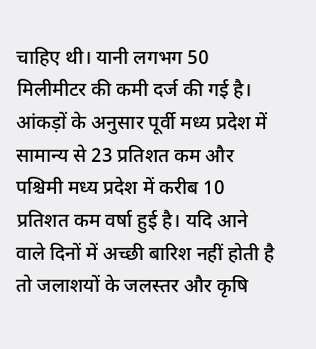चाहिए थी। यानी लगभग 50 मिलीमीटर की कमी दर्ज की गई है।
आंकड़ों के अनुसार पूर्वी मध्य प्रदेश में सामान्य से 23 प्रतिशत कम और पश्चिमी मध्य प्रदेश में करीब 10 प्रतिशत कम वर्षा हुई है। यदि आने वाले दिनों में अच्छी बारिश नहीं होती है तो जलाशयों के जलस्तर और कृषि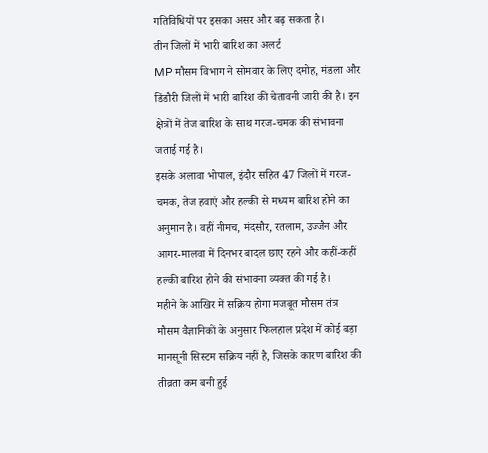गतिविधियों पर इसका असर और बढ़ सकता है।
तीन जिलों में भारी बारिश का अलर्ट
MP मौसम विभाग ने सोमवार के लिए दमोह, मंडला और डिंडौरी जिलों में भारी बारिश की चेतावनी जारी की है। इन क्षेत्रों में तेज बारिश के साथ गरज-चमक की संभावना जताई गई है।
इसके अलावा भोपाल, इंदौर सहित 47 जिलों में गरज-चमक, तेज हवाएं और हल्की से मध्यम बारिश होने का अनुमान है। वहीं नीमच, मंदसौर, रतलाम, उज्जैन और आगर-मालवा में दिनभर बादल छाए रहने और कहीं-कहीं हल्की बारिश होने की संभावना व्यक्त की गई है।
महीने के आखिर में सक्रिय होगा मजबूत मौसम तंत्र
मौसम वैज्ञानिकों के अनुसार फिलहाल प्रदेश में कोई बड़ा मानसूनी सिस्टम सक्रिय नहीं है, जिसके कारण बारिश की तीव्रता कम बनी हुई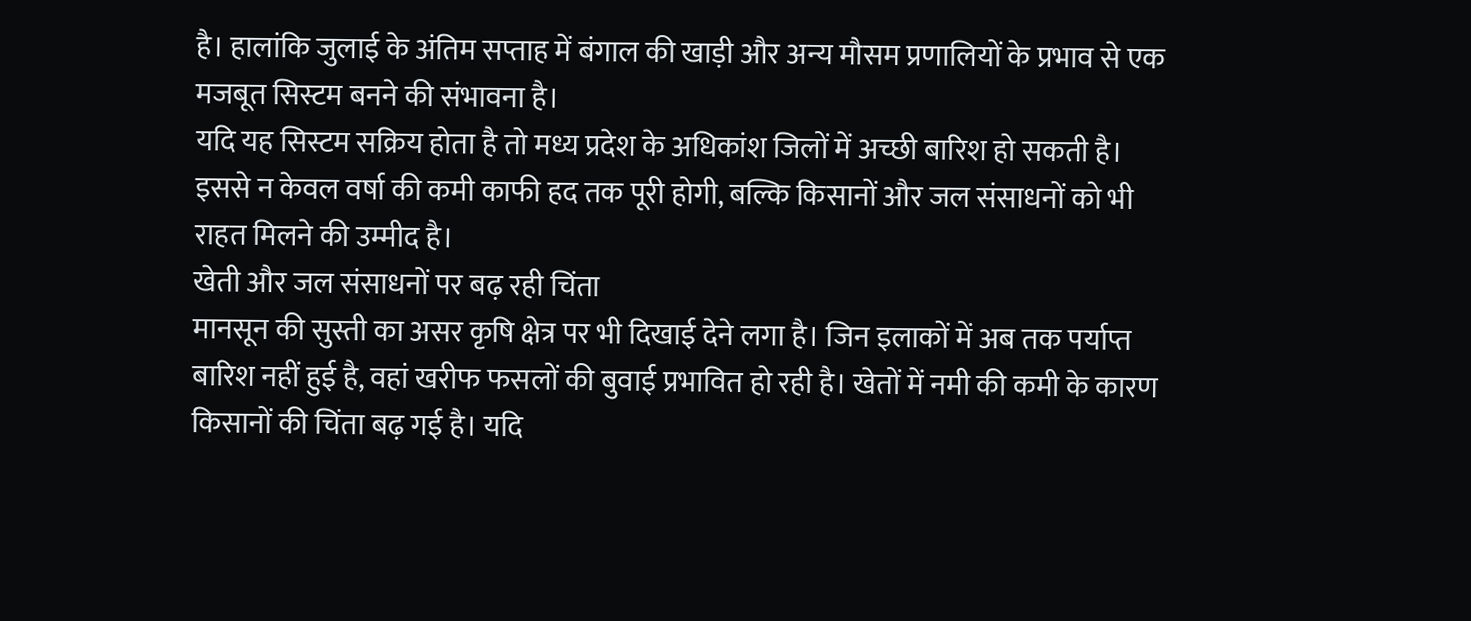है। हालांकि जुलाई के अंतिम सप्ताह में बंगाल की खाड़ी और अन्य मौसम प्रणालियों के प्रभाव से एक मजबूत सिस्टम बनने की संभावना है।
यदि यह सिस्टम सक्रिय होता है तो मध्य प्रदेश के अधिकांश जिलों में अच्छी बारिश हो सकती है। इससे न केवल वर्षा की कमी काफी हद तक पूरी होगी, बल्कि किसानों और जल संसाधनों को भी राहत मिलने की उम्मीद है।
खेती और जल संसाधनों पर बढ़ रही चिंता
मानसून की सुस्ती का असर कृषि क्षेत्र पर भी दिखाई देने लगा है। जिन इलाकों में अब तक पर्याप्त बारिश नहीं हुई है, वहां खरीफ फसलों की बुवाई प्रभावित हो रही है। खेतों में नमी की कमी के कारण किसानों की चिंता बढ़ गई है। यदि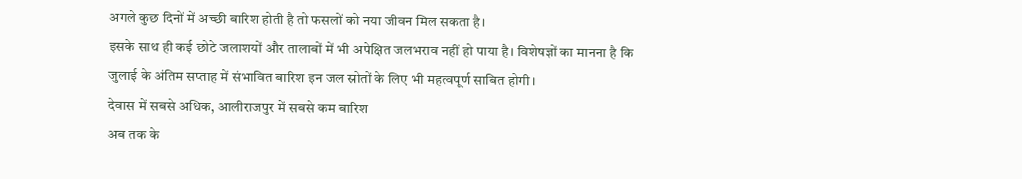अगले कुछ दिनों में अच्छी बारिश होती है तो फसलों को नया जीवन मिल सकता है।
इसके साथ ही कई छोटे जलाशयों और तालाबों में भी अपेक्षित जलभराव नहीं हो पाया है। विशेषज्ञों का मानना है कि जुलाई के अंतिम सप्ताह में संभावित बारिश इन जल स्रोतों के लिए भी महत्वपूर्ण साबित होगी।
देवास में सबसे अधिक, आलीराजपुर में सबसे कम बारिश
अब तक के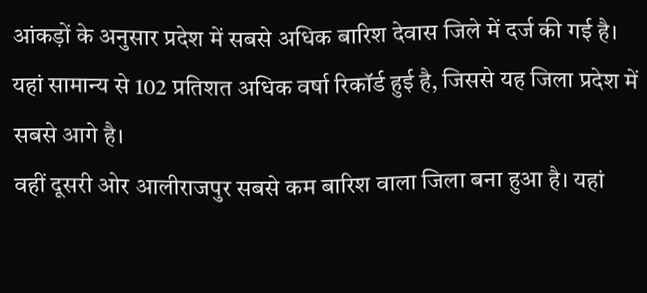आंकड़ों के अनुसार प्रदेश में सबसे अधिक बारिश देवास जिले में दर्ज की गई है। यहां सामान्य से 102 प्रतिशत अधिक वर्षा रिकॉर्ड हुई है, जिससे यह जिला प्रदेश में सबसे आगे है।
वहीं दूसरी ओर आलीराजपुर सबसे कम बारिश वाला जिला बना हुआ है। यहां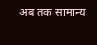अब तक सामान्य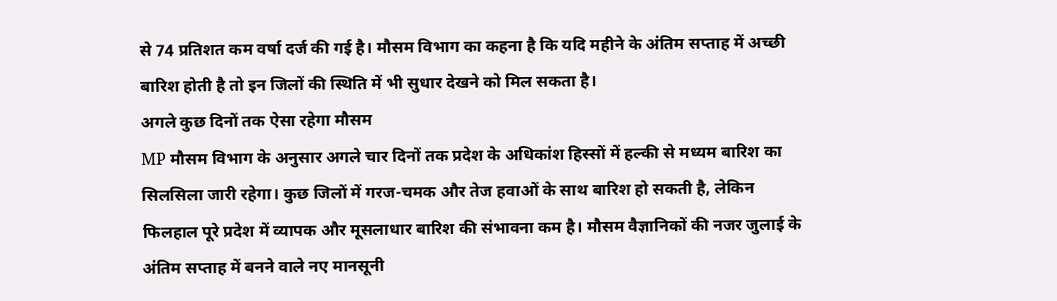से 74 प्रतिशत कम वर्षा दर्ज की गई है। मौसम विभाग का कहना है कि यदि महीने के अंतिम सप्ताह में अच्छी बारिश होती है तो इन जिलों की स्थिति में भी सुधार देखने को मिल सकता है।
अगले कुछ दिनों तक ऐसा रहेगा मौसम
MP मौसम विभाग के अनुसार अगले चार दिनों तक प्रदेश के अधिकांश हिस्सों में हल्की से मध्यम बारिश का सिलसिला जारी रहेगा। कुछ जिलों में गरज-चमक और तेज हवाओं के साथ बारिश हो सकती है, लेकिन फिलहाल पूरे प्रदेश में व्यापक और मूसलाधार बारिश की संभावना कम है। मौसम वैज्ञानिकों की नजर जुलाई के अंतिम सप्ताह में बनने वाले नए मानसूनी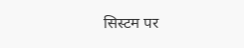सिस्टम पर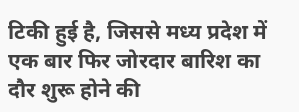टिकी हुई है, जिससे मध्य प्रदेश में एक बार फिर जोरदार बारिश का दौर शुरू होने की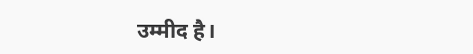उम्मीद है।